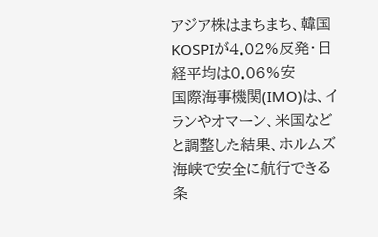アジア株はまちまち、韓国KOSPIが4.02%反発・日経平均は0.06%安
国際海事機関(IMO)は、イランやオマーン、米国などと調整した結果、ホルムズ海峡で安全に航行できる条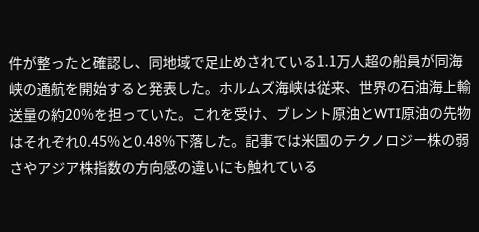件が整ったと確認し、同地域で足止めされている1.1万人超の船員が同海峡の通航を開始すると発表した。ホルムズ海峡は従来、世界の石油海上輸送量の約20%を担っていた。これを受け、ブレント原油とWTI原油の先物はそれぞれ0.45%と0.48%下落した。記事では米国のテクノロジー株の弱さやアジア株指数の方向感の違いにも触れている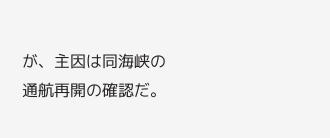が、主因は同海峡の通航再開の確認だ。